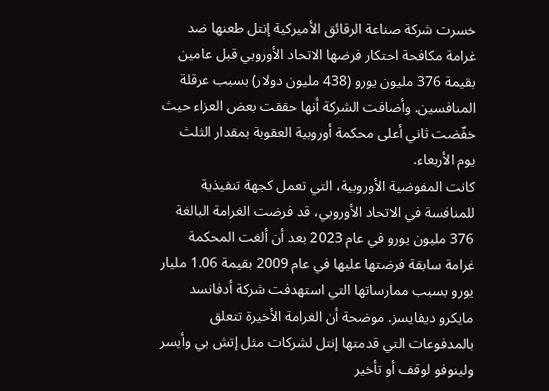خسرت شركة صناعة الرقائق الأميركية إنتل طعنها ضد غرامة مكافحة احتكار فرضها الاتحاد الأوروبي قبل عامين بقيمة 376 مليون يورو (438 مليون دولار) بسبب عرقلة المنافسين. وأضافت الشركة أنها حققت بعض العزاء حيث خفّضت ثاني أعلى محكمة أوروبية العقوبة بمقدار الثلث يوم الأربعاء.
كانت المفوضية الأوروبية، التي تعمل كجهة تنفيذية للمنافسة في الاتحاد الأوروبي، قد فرضت الغرامة البالغة 376 مليون يورو في عام 2023 بعد أن ألغت المحكمة غرامة سابقة فرضتها عليها في عام 2009 بقيمة 1.06 مليار يورو بسبب ممارساتها التي استهدفت شركة أدفانسد مايكرو ديفايسز. موضحة أن الغرامة الأخيرة تتعلق بالمدفوعات التي قدمتها إنتل لشركات مثل إتش بي وأيسر ولينوفو لوقف أو تأخير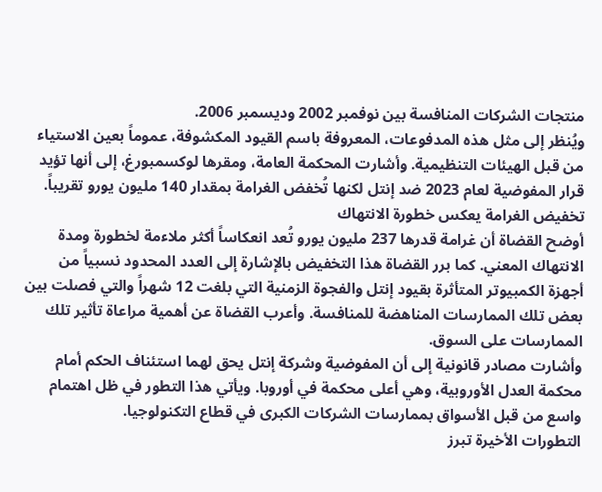منتجات الشركات المنافسة بين نوفمبر 2002 وديسمبر 2006.
ويُنظر إلى مثل هذه المدفوعات، المعروفة باسم القيود المكشوفة، عموماً بعين الاستياء من قبل الهيئات التنظيمية. وأشارت المحكمة العامة، ومقرها لوكسمبورغ، إلى أنها تؤيد قرار المفوضية لعام 2023 ضد إنتل لكنها تُخفض الغرامة بمقدار 140 مليون يورو تقريباً.
تخفيض الغرامة يعكس خطورة الانتهاك
أوضح القضاة أن غرامة قدرها 237 مليون يورو تُعد انعكاساً أكثر ملاءمة لخطورة ومدة الانتهاك المعني. كما برر القضاة هذا التخفيض بالإشارة إلى العدد المحدود نسبياً من أجهزة الكمبيوتر المتأثرة بقيود إنتل والفجوة الزمنية التي بلغت 12 شهراً والتي فصلت بين بعض تلك الممارسات المناهضة للمنافسة. وأعرب القضاة عن أهمية مراعاة تأثير تلك الممارسات على السوق.
وأشارت مصادر قانونية إلى أن المفوضية وشركة إنتل يحق لهما استئناف الحكم أمام محكمة العدل الأوروبية، وهي أعلى محكمة في أوروبا. ويأتي هذا التطور في ظل اهتمام واسع من قبل الأسواق بممارسات الشركات الكبرى في قطاع التكنولوجيا.
التطورات الأخيرة تبرز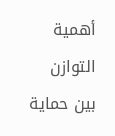أهمية التوازن بين حماية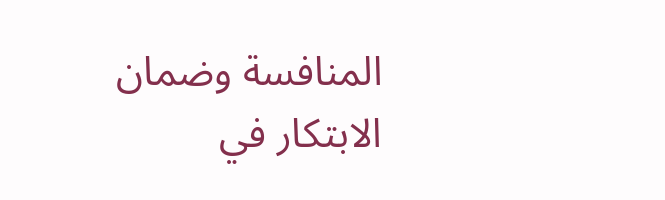المنافسة وضمان الابتكار في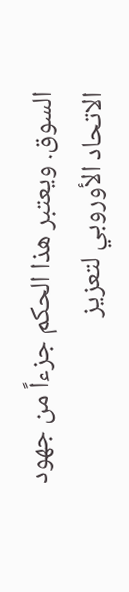السوق. ويعتبر هذا الحكم جزءاً من جهود الاتحاد الأوروبي لتعزيز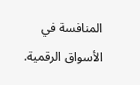المنافسة في الأسواق الرقمية.